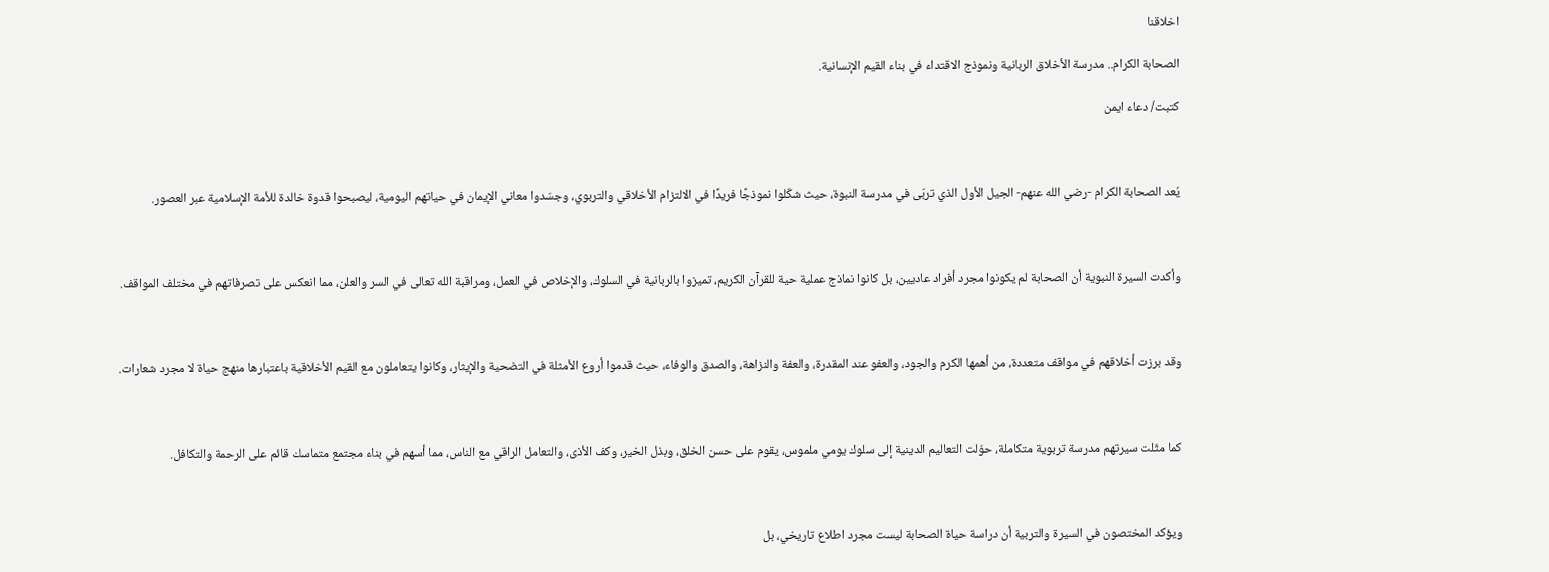اخلاقنا

الصحابة الكرام.. مدرسة الأخلاق الربانية ونموذج الاقتداء في بناء القيم الإنسانية.

كتبت/ دعاء ايمن



يُعد الصحابة الكرام -رضي الله عنهم- الجيل الأول الذي تربّى في مدرسة النبوة، حيث شكّلوا نموذجًا فريدًا في الالتزام الأخلاقي والتربوي، وجسّدوا معاني الإيمان في حياتهم اليومية، ليصبحوا قدوة خالدة للأمة الإسلامية عبر العصور.



وأكدت السيرة النبوية أن الصحابة لم يكونوا مجرد أفراد عاديين، بل كانوا نماذج عملية حية للقرآن الكريم، تميزوا بالربانية في السلوك، والإخلاص في العمل، ومراقبة الله تعالى في السر والعلن، مما انعكس على تصرفاتهم في مختلف المواقف.



وقد برزت أخلاقهم في مواقف متعددة، من أهمها الكرم والجود، والعفو عند المقدرة، والعفة والنزاهة، والصدق والوفاء، حيث قدموا أروع الأمثلة في التضحية والإيثار، وكانوا يتعاملون مع القيم الأخلاقية باعتبارها منهج حياة لا مجرد شعارات.



كما مثّلت سيرتهم مدرسة تربوية متكاملة، حوّلت التعاليم الدينية إلى سلوك يومي ملموس، يقوم على حسن الخلق، وبذل الخير، وكف الأذى، والتعامل الراقي مع الناس، مما أسهم في بناء مجتمع متماسك قائم على الرحمة والتكافل.



ويؤكد المختصون في السيرة والتربية أن دراسة حياة الصحابة ليست مجرد اطلاع تاريخي، بل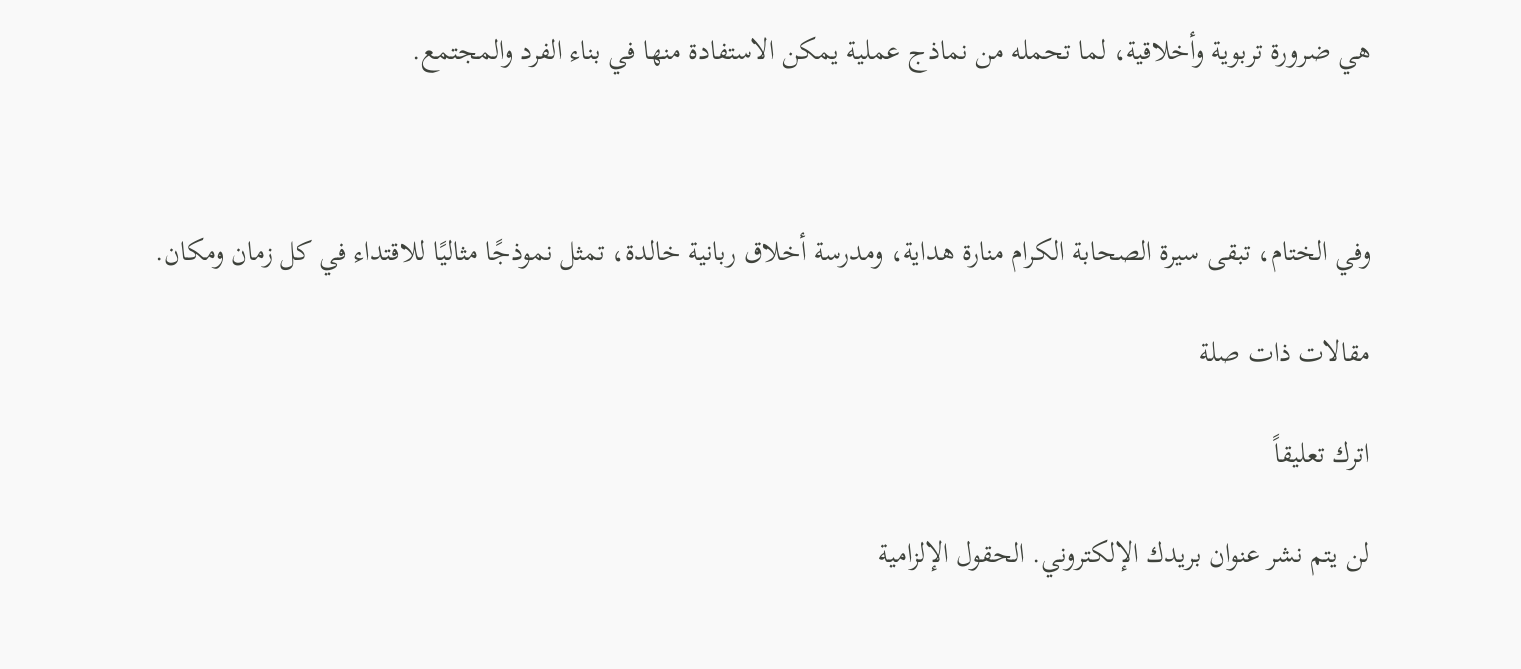هي ضرورة تربوية وأخلاقية، لما تحمله من نماذج عملية يمكن الاستفادة منها في بناء الفرد والمجتمع.



وفي الختام، تبقى سيرة الصحابة الكرام منارة هداية، ومدرسة أخلاق ربانية خالدة، تمثل نموذجًا مثاليًا للاقتداء في كل زمان ومكان.

مقالات ذات صلة

اترك تعليقاً

لن يتم نشر عنوان بريدك الإلكتروني. الحقول الإلزامية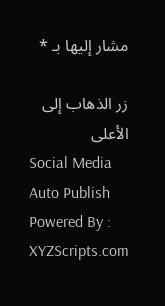مشار إليها بـ *

زر الذهاب إلى الأعلى
Social Media Auto Publish Powered By : XYZScripts.com